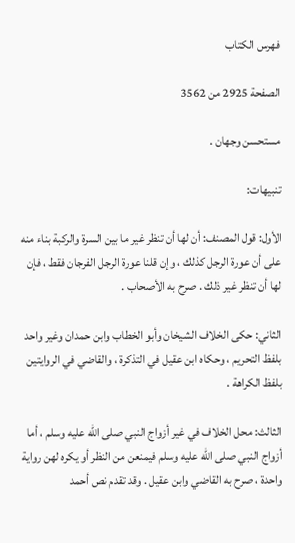فهرس الكتاب

الصفحة 2925 من 3562

مستحسن وجهان .

تنبيهات:

الأول: قول المصنف: أن لها أن تنظر غير ما بين السرة والركبة بناء منه على أن عورة الرجل كذلك ، وإن قلنا عورة الرجل الفرجان فقط ، فإن لها أن تنظر غير ذلك . صرح به الأصحاب .

الثاني: حكى الخلاف الشيخان وأبو الخطاب وابن حمدان وغير واحد بلفظ التحريم ، وحكاه ابن عقيل في التذكرة ، والقاضي في الروايتين بلفظ الكراهة .

الثالث: محل الخلاف في غير أزواج النبي صلى الله عليه وسلم ، أما أزواج النبي صلى الله عليه وسلم فيمنعن من النظر أو يكره لهن رواية واحدة ، صرح به القاضي وابن عقيل . وقد تقدم نص أحمد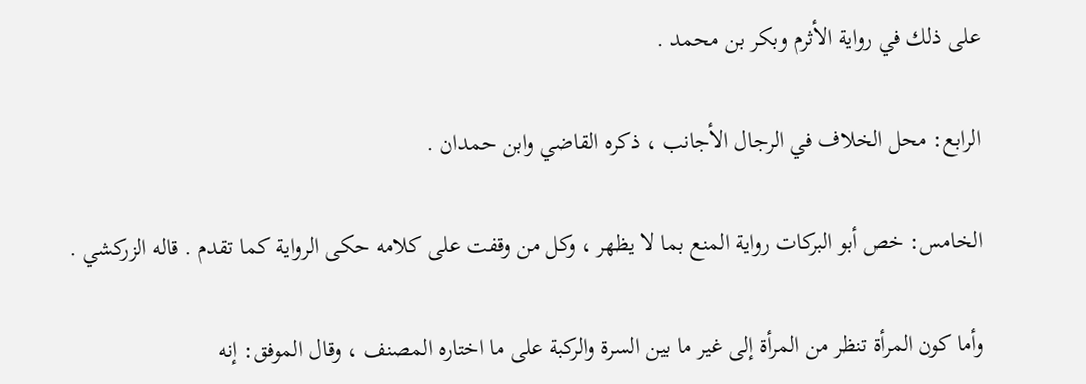على ذلك في رواية الأثرم وبكر بن محمد .

الرابع: محل الخلاف في الرجال الأجانب ، ذكره القاضي وابن حمدان .

الخامس: خص أبو البركات رواية المنع بما لا يظهر ، وكل من وقفت على كلامه حكى الرواية كما تقدم . قاله الزركشي .

وأما كون المرأة تنظر من المرأة إلى غير ما بين السرة والركبة على ما اختاره المصنف ، وقال الموفق: إنه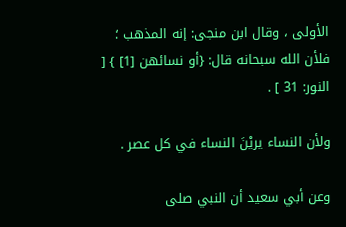الأولى ، وقال ابن منجى: إنه المذهب ؛ فلأن الله سبحانه قال: {أو نسائهن [1] } [ النور: 31 ] .

ولأن النساء يريْنَ النساء في كل عصر .

وعن أبي سعيد أن النبي صلى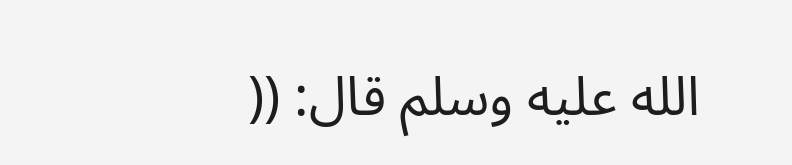الله عليه وسلم قال: ((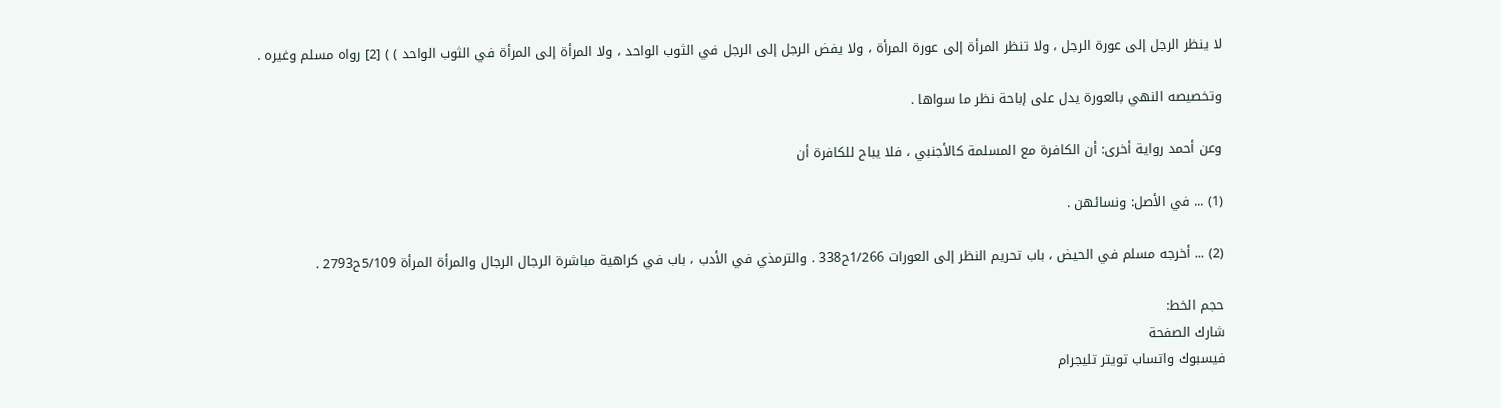لا ينظر الرجل إلى عورة الرجل ، ولا تنظر المرأة إلى عورة المرأة ، ولا يفض الرجل إلى الرجل في الثوب الواحد ، ولا المرأة إلى المرأة في الثوب الواحد ) ) [2] رواه مسلم وغيره .

وتخصيصه النهي بالعورة يدل على إباحة نظر ما سواها .

وعن أحمد رواية أخرى: أن الكافرة مع المسلمة كالأجنبي ، فلا يباح للكافرة أن

(1) ... في الأصل: ونسائهن .

(2) ... أخرجه مسلم في الحيض ، باب تحريم النظر إلى العورات 1/266ح338 . والترمذي في الأدب ، باب في كراهية مباشرة الرجال الرجال والمرأة المرأة 5/109ح2793 .

حجم الخط:
شارك الصفحة
فيسبوك واتساب تويتر تليجرام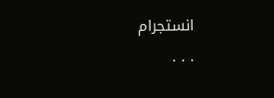انستجرام
. . .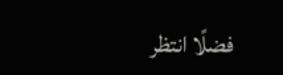فضلًا انتظر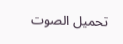تحميل الصوت